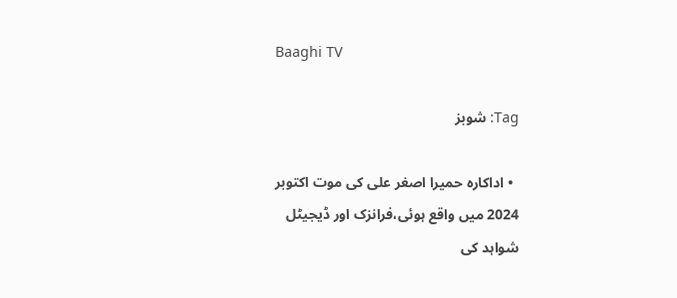Baaghi TV

Tag: شوبز

  • اداکارہ حمیرا اصغر علی کی موت اکتوبر 2024 میں واقع ہوئی،فرانزک اور ڈیجیٹل شواہد کی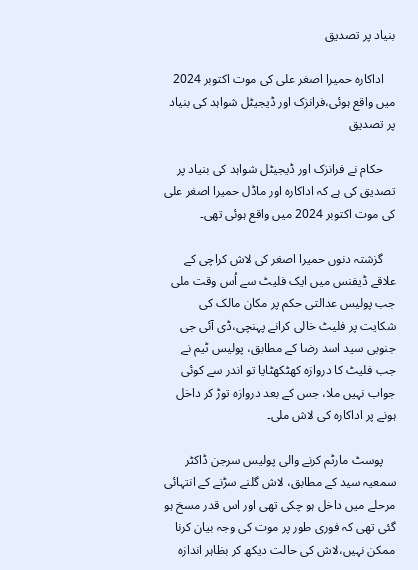بنیاد پر تصدیق

    اداکارہ حمیرا اصغر علی کی موت اکتوبر 2024 میں واقع ہوئی،فرانزک اور ڈیجیٹل شواہد کی بنیاد پر تصدیق

    حکام نے فرانزک اور ڈیجیٹل شواہد کی بنیاد پر تصدیق کی ہے کہ اداکارہ اور ماڈل حمیرا اصغر علی کی موت اکتوبر 2024 میں واقع ہوئی تھی۔

    گزشتہ دنوں حمیرا اصغر کی لاش کراچی کے علاقے ڈیفنس میں ایک فلیٹ سے اُس وقت ملی جب پولیس عدالتی حکم پر مکان مالک کی شکایت پر فلیٹ خالی کرانے پہنچی،ڈی آئی جی جنوبی سید اسد رضا کے مطابق، پولیس ٹیم نے جب فلیٹ کا دروازہ کھٹکھٹایا تو اندر سے کوئی جواب نہیں ملا، جس کے بعد دروازہ توڑ کر داخل ہونے پر اداکارہ کی لاش ملی۔

    پوسٹ مارٹم کرنے والی پولیس سرجن ڈاکٹر سمعیہ سید کے مطابق، لاش گلنے سڑنے کے انتہائی مرحلے میں داخل ہو چکی تھی اور اس قدر مسخ ہو گئی تھی کہ فوری طور پر موت کی وجہ بیان کرنا ممکن نہیں،لاش کی حالت دیکھ کر بظاہر اندازہ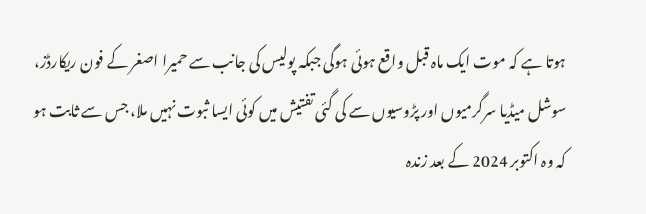ہوتا ہے کہ موت ایک ماہ قبل واقع ہوئی ہوگی جبکہ پولیس کی جانب سے حمیرا اصغر کے فون ریکارڈز، سوشل میڈیا سرگرمیوں اور پڑوسیوں سے کی گئی تفتیش میں کوئی ایسا ثبوت نہیں ملا، جس سے ثابت ہو کہ وہ اکتوبر 2024 کے بعد زندہ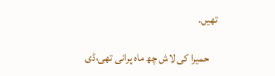تھیں۔

    حمیرا کی لاش چھ ماہ پرانی تھی،ڈی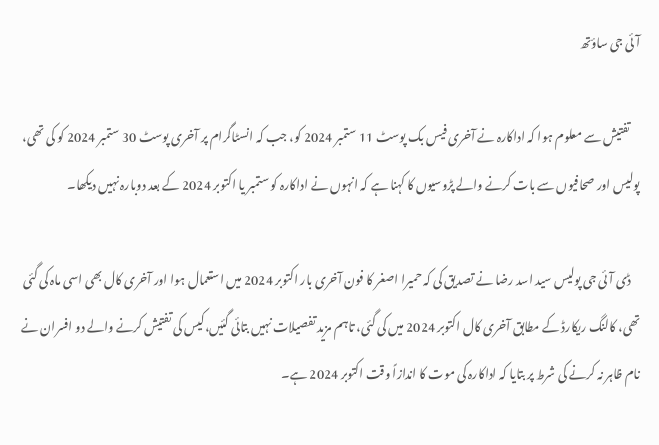آئی جی ساؤتھ

    تفتیش سے معلوم ہوا کہ اداکارہ نے آخری فیس بک پوسٹ 11 ستمبر 2024 کو، جب کہ انسٹاگرام پر آخری پوسٹ 30 ستمبر 2024 کو کی تھی، پولیس اور صحافیوں سے بات کرنے والے پڑوسیوں کا کہنا ہے کہ انہوں نے اداکارہ کو ستمبر یا اکتوبر 2024 کے بعد دوبارہ نہیں دیکھا۔

    ڈی آئی جی پولیس سید اسد رضا نے تصدیق کی کہ حمیرا اصغر کا فون آخری بار اکتوبر 2024 میں استعمال ہوا اور آخری کال بھی اسی ماہ کی گئی تھی، کالنگ ریکارڈ کے مطابق آخری کال اکتوبر 2024 میں کی گئی، تاہم مزید تفصیلات نہیں بتائی گئیں،کیس کی تفتیش کرنے والے دو افسران نے نام ظاہر نہ کرنے کی شرط پر بتایا کہ اداکارہ کی موت کا اندازاً وقت اکتوبر 2024 ہے۔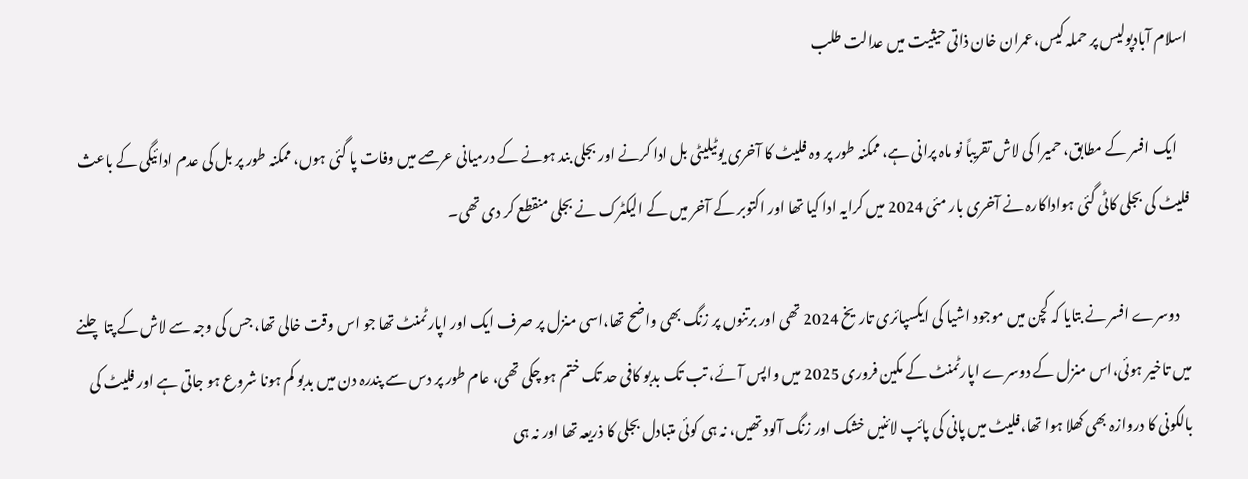اسلام آبادپولیس پر حملہ کیس،عمران خان ذاتی حیثیت میں عدالت طلب

    ایک افسر کے مطابق، حمیرا کی لاش تقریباً نو ماہ پرانی ہے، ممکنہ طور پر وہ فلیٹ کا آخری یوٹیلیٹی بل ادا کرنے اور بجلی بند ہونے کے درمیانی عرصے میں وفات پا گئی ہوں، ممکنہ طور پر بل کی عدم ادائیگی کے باعث فلیٹ کی بجلی کاٹی گئی ہواداکارہ نے آخری بار مئی 2024 میں کرایہ ادا کیا تھا اور اکتوبر کے آخر میں کے الیکٹرک نے بجلی منقطع کر دی تھی۔

    دوسرے افسر نے بتایا کہ کچن میں موجود اشیا کی ایکسپائری تاریخ 2024 تھی اور برتنوں پر زنگ بھی واضح تھا،اسی منزل پر صرف ایک اور اپارٹمنٹ تھا جو اس وقت خالی تھا، جس کی وجہ سے لاش کے پتا چلنے میں تاخیر ہوئی،اس منزل کے دوسرے اپارٹمنٹ کے مکین فروری 2025 میں واپس آئے، تب تک بدبو کافی حد تک ختم ہو چکی تھی، عام طور پر دس سے پندرہ دن میں بدبو کم ہونا شروع ہو جاتی ہے اور فلیٹ کی بالکونی کا دروازہ بھی کھلا ہوا تھا،فلیٹ میں پانی کی پائپ لائنیں خشک اور زنگ آلود تھیں، نہ ہی کوئی متبادل بجلی کا ذریعہ تھا اور نہ ہی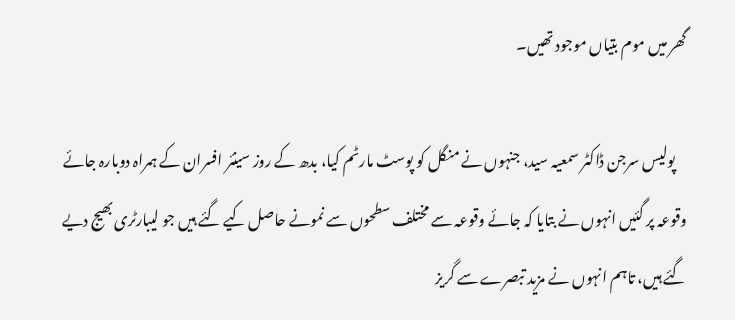گھر میں موم بتیاں موجود تھیں۔

    پولیس سرجن ڈاکٹر سمعیہ سید، جنہوں نے منگل کو پوسٹ مارٹم کیا، بدھ کے روز سینئر افسران کے ہمراہ دوبارہ جائے وقوعہ پر گئیں انہوں نے بتایا کہ جائے وقوعہ سے مختلف سطحوں سے نمونے حاصل کیے گئے ہیں جو لیبارٹری بھیج دیے گئے ہیں، تاہم انہوں نے مزید تبصرے سے گریز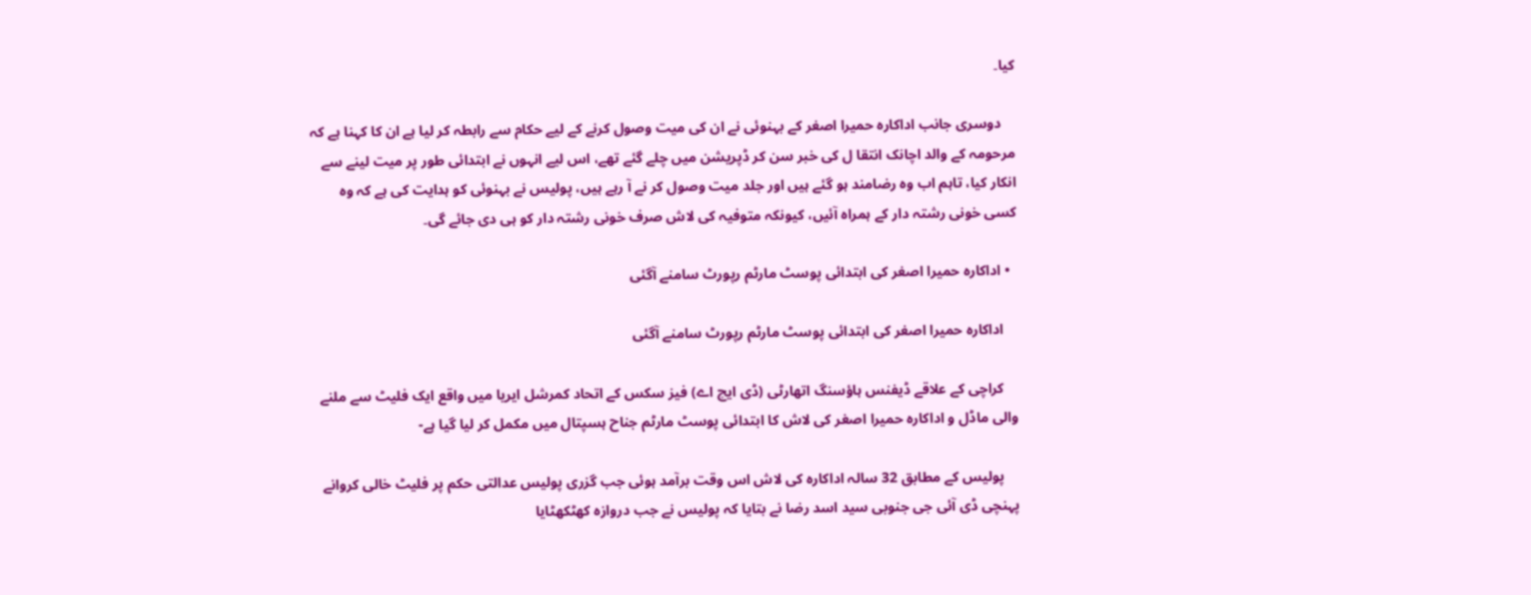کیا۔

    دوسری جانب اداکارہ حمیرا اصغر کے بہنوئی نے ان کی میت وصول کرنے کے لیے حکام سے رابطہ کر لیا ہے ان کا کہنا ہے کہ مرحومہ کے والد اچانک انتقا ل کی خبر سن کر ڈپریشن میں چلے گئے تھے، اس لیے انہوں نے ابتدائی طور پر میت لینے سے انکار کیا، تاہم اب وہ رضامند ہو گئے ہیں اور جلد میت وصول کر نے آ رہے ہیں، پولیس نے بہنوئی کو ہدایت کی ہے کہ وہ کسی خونی رشتہ دار کے ہمراہ آئیں، کیونکہ متوفیہ کی لاش صرف خونی رشتہ دار کو ہی دی جائے گی۔

  • اداکارہ حمیرا اصغر کی ابتدائی پوسٹ مارٹم رپورٹ سامنے آگئی

    اداکارہ حمیرا اصغر کی ابتدائی پوسٹ مارٹم رپورٹ سامنے آگئی

    کراچی کے علاقے ڈیفنس ہاؤسنگ اتھارٹی (ڈی ایچ اے) فیز سکس کے اتحاد کمرشل ایریا میں واقع ایک فلیٹ سے ملنے والی ماڈل و اداکارہ حمیرا اصغر کی لاش کا ابتدائی پوسٹ مارٹم جناح ہسپتال میں مکمل کر لیا گیا ہے-

    پولیس کے مطابق 32 سالہ اداکارہ کی لاش اس وقت برآمد ہوئی جب گزری پولیس عدالتی حکم پر فلیٹ خالی کروانے پہنچی ڈی آئی جی جنوبی سید اسد رضا نے بتایا کہ پولیس نے جب دروازہ کھٹکھٹایا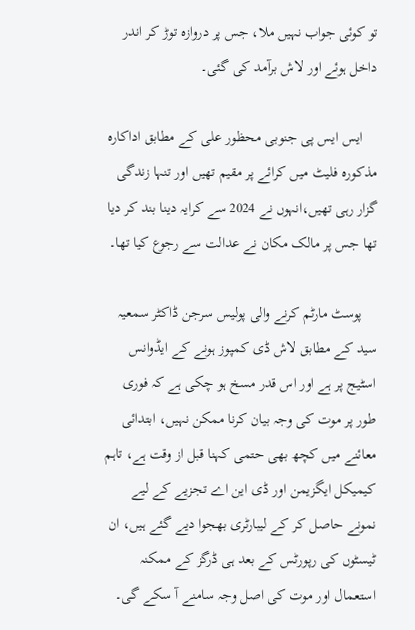تو کوئی جواب نہیں ملا، جس پر دروازہ توڑ کر اندر داخل ہوئے اور لاش برآمد کی گئی۔

    ایس ایس پی جنوبی محظور علی کے مطابق اداکارہ مذکورہ فلیٹ میں کرائے پر مقیم تھیں اور تنہا زندگی گزار رہی تھیں،انہوں نے 2024 سے کرایہ دینا بند کر دیا تھا جس پر مالک مکان نے عدالت سے رجوع کیا تھا۔

    پوسٹ مارٹم کرنے والی پولیس سرجن ڈاکٹر سمعیہ سید کے مطابق لاش ڈی کمپوز ہونے کے ایڈوانس اسٹیج پر ہے اور اس قدر مسخ ہو چکی ہے کہ فوری طور پر موت کی وجہ بیان کرنا ممکن نہیں، ابتدائی معائنے میں کچھ بھی حتمی کہنا قبل از وقت ہے، تاہم کیمیکل ایگزیمن اور ڈی این اے تجزیے کے لیے نمونے حاصل کر کے لیبارٹری بھجوا دیے گئے ہیں، ان ٹیسٹوں کی رپورٹس کے بعد ہی ڈرگز کے ممکنہ استعمال اور موت کی اصل وجہ سامنے آ سکے گی۔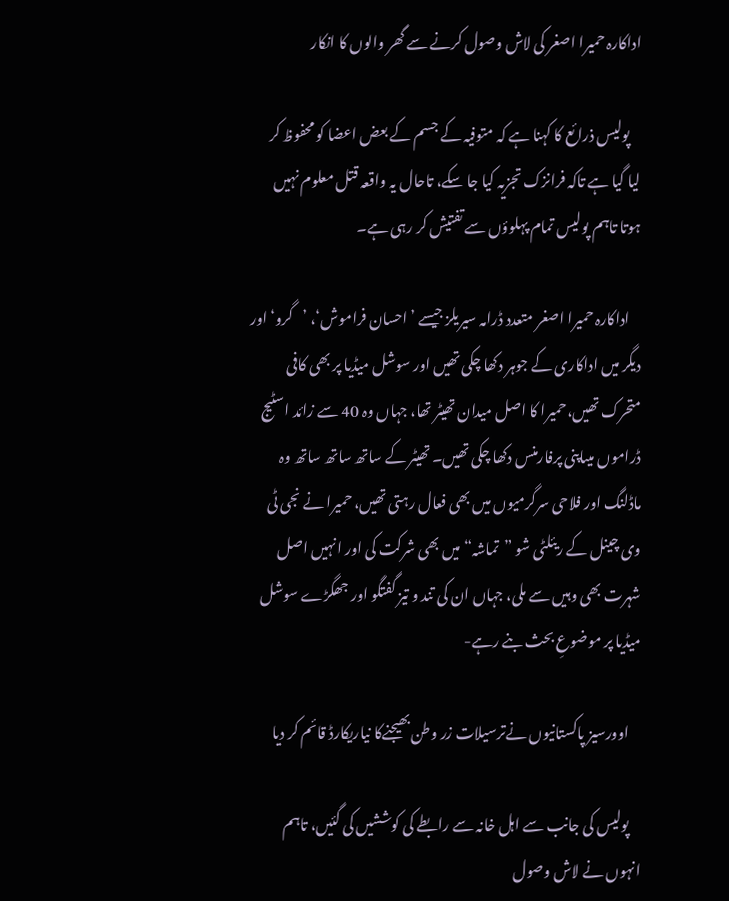اداکارہ حمیرا اصغر کی لاش وصول کرنے سے گھر والوں کا انکار

    پولیس ذرائع کا کہنا ہے کہ متوفیہ کے جسم کے بعض اعضا کو محفوظ کر لیا گیا ہے تاکہ فرانزک تجزیہ کیا جا سکے، تاحال یہ واقعہ قتل معلوم نہیں ہوتا تاہم پولیس تمام پہلوؤں سے تفتیش کر رہی ہے۔

    اداکارہ حمیرا اصغر متعدد ڈرامہ سیریلز جیسے ’احسان فراموش‘، ’گرو‘ اور دیگر میں اداکاری کے جوہر دکھا چکی تھیں اور سوشل میڈیا پر بھی کافی متحرک تھیں،حمیرا کا اصل میدان تھیٹر تھا، جہاں وہ 40 سے زائد اسٹیج ڈراموں میںاپنی پرفارمنس دکھا چکی تھیں۔ تھیٹر کے ساتھ ساتھ ساتھ وہ ماڈلنگ اور فلاحی سرگرمیوں میں بھی فعال رہتی تھیں، حمیرا نے نجی ٹی وی چینل کے ریئلٹی شو ”تماشہ“ میں بھی شرکت کی اور انہیں اصل شہرت بھی وہیں سے ملی، جہاں ان کی تند و تیز گفتگو اور جھگڑے سوشل میڈیا پر موضوعِ بحث بنے رہے-

    اوورسیز پاکستانیوں نےترسیلات زر وطن بھیجنےکا نیاریکارڈ قائم کر دیا

    پولیس کی جانب سے اہل خانہ سے رابطے کی کوششیں کی گئیں، تاہم انہوں نے لاش وصول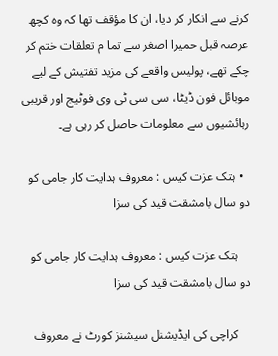کرنے سے انکار کر دیا، ان کا مؤقف تھا کہ وہ کچھ عرصہ قبل حمیرا اصغر سے تما م تعلقات ختم کر چکے تھے، پولیس واقعے کی مزید تفتیش کے لیے موبائل فون ڈیٹا، سی سی ٹی وی فوٹیج اور قریبی رہائشیوں سے معلومات حاصل کر رہی ہے۔

  • ہتک عزت کیس : معروف ہدایت کار جامی کو دو سال بامشقت قید کی سزا

    ہتک عزت کیس : معروف ہدایت کار جامی کو دو سال بامشقت قید کی سزا

    کراچی کی ایڈیشنل سیشنز کورٹ نے معروف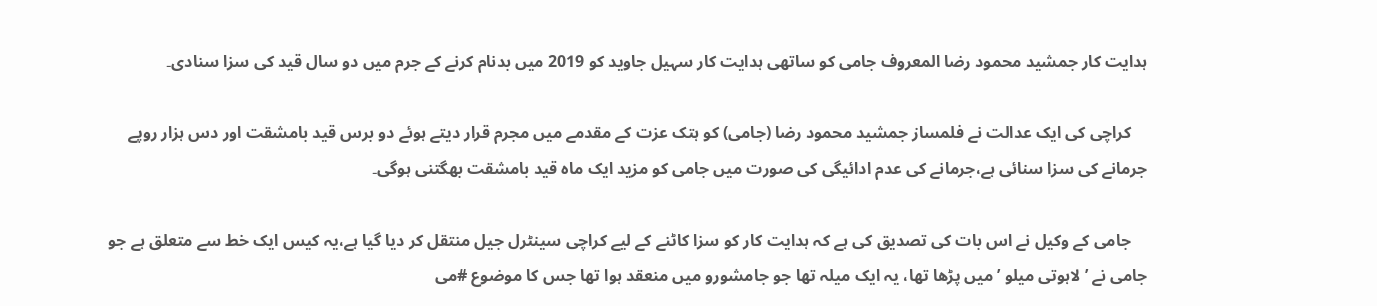ہدایت کار جمشید محمود رضا المعروف جامی کو ساتھی ہدایت کار سہیل جاوید کو 2019 میں بدنام کرنے کے جرم میں دو سال قید کی سزا سنادی۔

    کراچی کی ایک عدالت نے فلمساز جمشید محمود رضا (جامی) کو ہتک عزت کے مقدمے میں مجرم قرار دیتے ہوئے دو برس قید بامشقت اور دس ہزار روپے جرمانے کی سزا سنائی ہے،جرمانے کی عدم ادائیگی کی صورت میں جامی کو مزید ایک ماہ قید بامشقت بھگتنی ہوگی۔

    جامی کے وکیل نے اس بات کی تصدیق کی ہے کہ ہدایت کار کو سزا کاٹنے کے لیے کراچی سینٹرل جیل منتقل کر دیا گیا ہے،یہ کیس ایک خط سے متعلق ہے جو جامی نے ’لاہوتی میلو ’ میں پڑھا تھا، یہ ایک میلہ تھا جو جامشورو میں منعقد ہوا تھا جس کا موضوع #می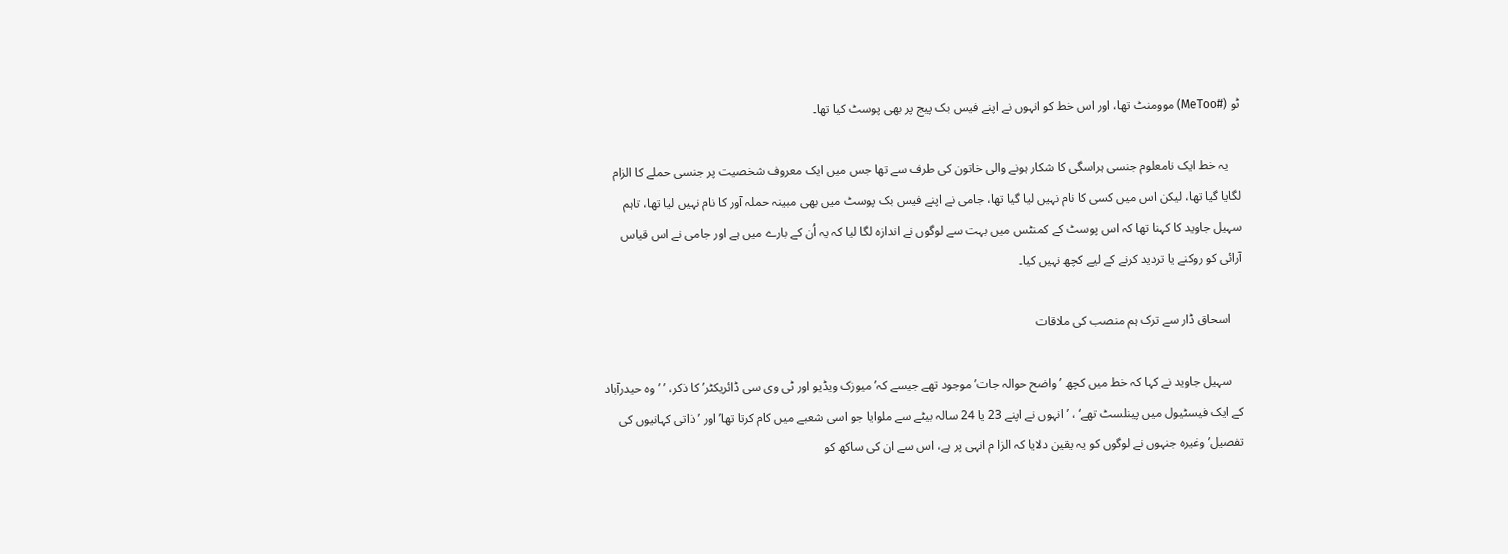ٹو (#MeToo) موومنٹ تھا، اور اس خط کو انہوں نے اپنے فیس بک پیج پر بھی پوسٹ کیا تھا۔

    یہ خط ایک نامعلوم جنسی ہراسگی کا شکار ہونے والی خاتون کی طرف سے تھا جس میں ایک معروف شخصیت پر جنسی حملے کا الزام لگایا گیا تھا، لیکن اس میں کسی کا نام نہیں لیا گیا تھا، جامی نے اپنے فیس بک پوسٹ میں بھی مبینہ حملہ آور کا نام نہیں لیا تھا، تاہم سہیل جاوید کا کہنا تھا کہ اس پوسٹ کے کمنٹس میں بہت سے لوگوں نے اندازہ لگا لیا کہ یہ اُن کے بارے میں ہے اور جامی نے اس قیاس آرائی کو روکنے یا تردید کرنے کے لیے کچھ نہیں کیا۔

    اسحاق ڈار سے ترک ہم منصب کی ملاقات

    سہیل جاوید نے کہا کہ خط میں کچھ ’ واضح حوالہ جات’ موجود تھے جیسے کہ’ میوزک ویڈیو اور ٹی وی سی ڈائریکٹر’ کا ذکر، ’ ’وہ حیدرآباد کے ایک فیسٹیول میں پینلسٹ تھے‘ ، ’ انہوں نے اپنے 23 یا 24 سالہ بیٹے سے ملوایا جو اسی شعبے میں کام کرتا تھا’ اور ’ ذاتی کہانیوں کی تفصیل’ وغیرہ جنہوں نے لوگوں کو یہ یقین دلایا کہ الزا م انہی پر ہے، اس سے ان کی ساکھ کو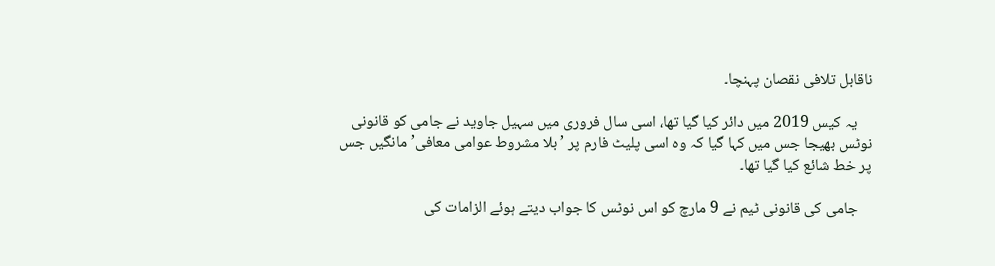ناقابل تلافی نقصان پہنچا۔

    یہ کیس 2019 میں دائر کیا گیا تھا، اسی سال فروری میں سہیل جاوید نے جامی کو قانونی نوٹس بھیجا جس میں کہا گیا کہ وہ اسی پلیٹ فارم پر ’ بلا مشروط عوامی معافی’ مانگیں جس پر خط شائع کیا گیا تھا۔

    جامی کی قانونی ٹیم نے 9 مارچ کو اس نوٹس کا جواب دیتے ہوئے الزامات کی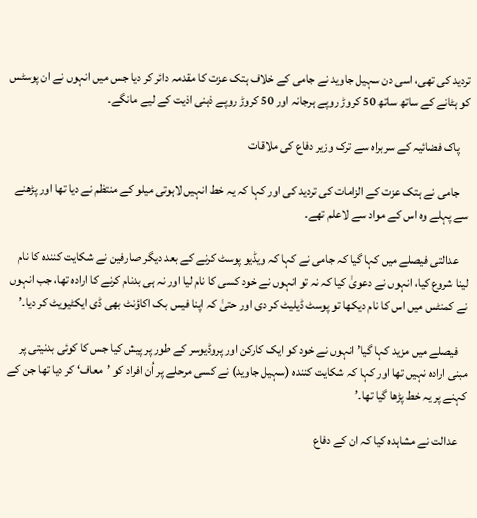تردید کی تھی، اسی دن سہیل جاوید نے جامی کے خلاف ہتک عزت کا مقدمہ دائر کر دیا جس میں انہوں نے ان پوسٹس کو ہٹانے کے ساتھ ساتھ 50 کروڑ روپے ہرجانہ اور 50 کروڑ روپے ذہنی اذیت کے لیے مانگے۔

    پاک فضائیہ کے سربراہ سے ترک وزیر دفاع کی ملاقات

    جامی نے ہتک عزت کے الزامات کی تردید کی اور کہا کہ یہ خط انہیں لاہوتی میلو کے منتظم نے دیا تھا اور پڑھنے سے پہلے وہ اس کے مواد سے لاعلم تھے۔

    عدالتی فیصلے میں کہا گیا کہ جامی نے کہا کہ ویڈیو پوسٹ کرنے کے بعد دیگر صارفین نے شکایت کنندہ کا نام لینا شروع کیا، انہوں نے دعویٰ کیا کہ نہ تو انہوں نے خود کسی کا نام لیا اور نہ ہی بدنام کرنے کا ارادہ تھا، جب انہوں نے کمنٹس میں اس کا نام دیکھا تو پوسٹ ڈیلیٹ کر دی اور حتیٰ کہ اپنا فیس بک اکاؤنٹ بھی ڈی ایکٹیویٹ کر دیا۔’

    فیصلے میں مزید کہا گیا’ انہوں نے خود کو ایک کارکن اور پروڈیوسر کے طور پر پیش کیا جس کا کوئی بدنیتی پر مبنی ارادہ نہیں تھا اور کہا کہ شکایت کنندہ (سہیل جاوید) نے کسی مرحلے پر اُن افراد کو ’معاف‘ کر دیا تھا جن کے کہنے پر یہ خط پڑھا گیا تھا۔’

    عدالت نے مشاہدہ کیا کہ ان کے دفاع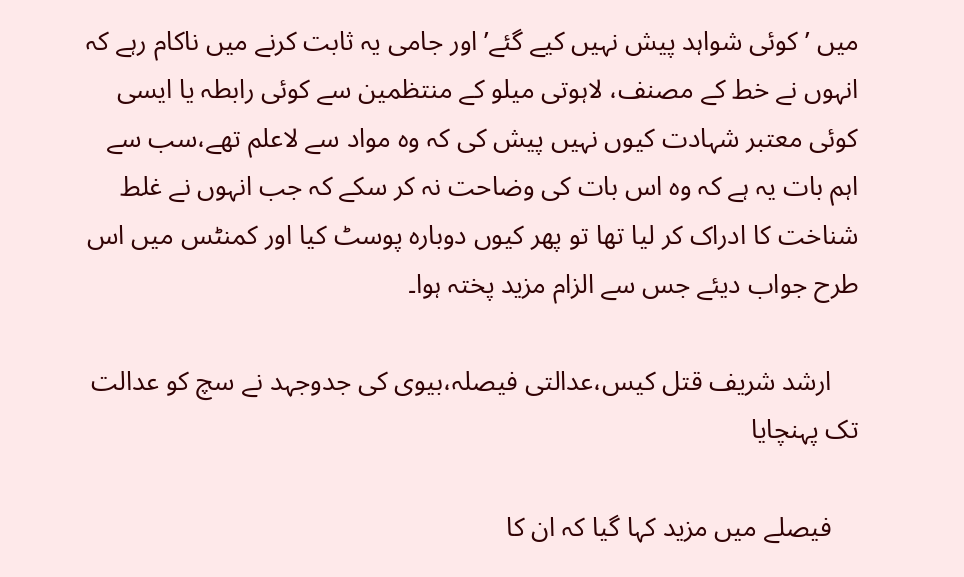میں ’ کوئی شواہد پیش نہیں کیے گئے’ اور جامی یہ ثابت کرنے میں ناکام رہے کہ انہوں نے خط کے مصنف، لاہوتی میلو کے منتظمین سے کوئی رابطہ یا ایسی کوئی معتبر شہادت کیوں نہیں پیش کی کہ وہ مواد سے لاعلم تھے،سب سے اہم بات یہ ہے کہ وہ اس بات کی وضاحت نہ کر سکے کہ جب انہوں نے غلط شناخت کا ادراک کر لیا تھا تو پھر کیوں دوبارہ پوسٹ کیا اور کمنٹس میں اس طرح جواب دیئے جس سے الزام مزید پختہ ہوا۔

    ارشد شریف قتل کیس،عدالتی فیصلہ،بیوی کی جدوجہد نے سچ کو عدالت تک پہنچایا

    فیصلے میں مزید کہا گیا کہ ان کا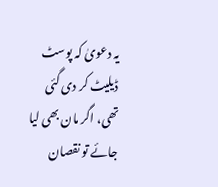یہ دعویٰ کہ پوسٹ ڈیلیٹ کر دی گئی تھی، اگر مان بھی لیا جائے تو نقصان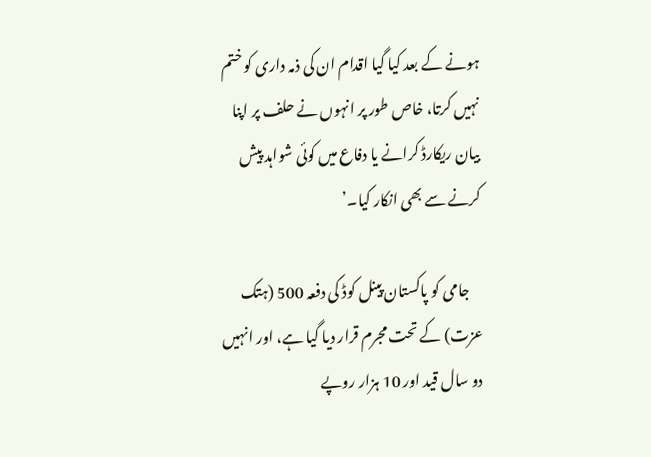ہونے کے بعد کیا گیا اقدام ان کی ذمہ داری کو ختم نہیں کرتا، خاص طور پر انہوں نے حلف پر اپنا بیان ریکارڈ کرانے یا دفاع میں کوئی شواہد پیش کرنے سے بھی انکار کیا۔’

    جامی کو پاکستان پینل کوڈ کی دفعہ 500 (ہتک عزت) کے تحت مجرم قرار دیا گیا ہے، اور انہیں دو سال قید اور 10 ہزار روپے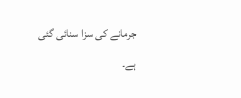جرمانے کی سزا سنائی گئی ہے۔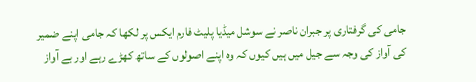جامی کی گرفتاری پر جبران ناصر نے سوشل میڈیا پلیٹ فارم ایکس پر لکھا کہ جامی اپنے ضمیر کی آواز کی وجہ سے جیل میں ہیں کیوں کہ وہ اپنے اصولوں کے ساتھ کھڑے رہے اور بے آواز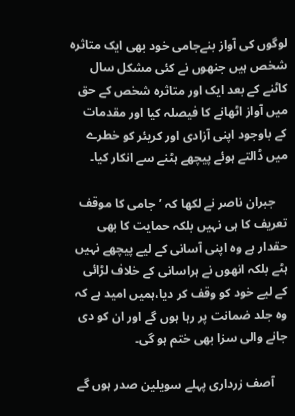لوگوں کی آواز بنےجامی خود بھی ایک متاثرہ شخص ہیں جنھوں نے کئی مشکل سال کاٹنے کے بعد ایک اور متاثرہ شخص کے حق میں آواز اٹھانے کا فیصلہ کیا اور مقدمات کے باوجود اپنی آزادی اور کریئر کو خطرے میں ڈالتے ہوئے پیچھے ہٹنے سے انکار کیا۔

    جبران ناصر نے لکھا کہ ’جامی کا موقف تعریف کا ہی نہیں بلکہ حمایت کا بھی حقدار ہے وہ اپنی آسانی کے لیے پیچھے نہیں ہٹے بلکہ انھوں نے ہراسانی کے خلاف لڑائی کے لیے خود کو وقف کر دیا،ہمیں امید ہے کہ وہ جلد ضمانت پر رہا ہوں گے اور ان کو دی جانے والی سزا بھی ختم ہو گی۔

    آصف زرداری پہلے سویلین صدر ہوں گے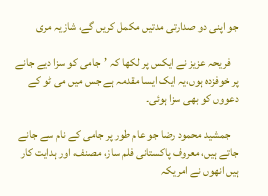جو اپنی دو صدارتی مدتیں مکمل کریں گے، شازیہ مری

    فریحہ عزیز نے ایکس پر لکھا کہ ’جامی کو سزا دیے جانے پر خوفزدہ ہوں،یہ ایک ایسا مقدمہ ہے جس میں می ٹو کے دعووں کو بھی سزا ہوئی۔

    جمشید محمود رضا جو عام طور پر جامی کے نام سے جانے جاتے ہیں، معروف پاکستانی فلم ساز، مصنف، اور ہدایت کار ہیں انھوں نے امریکہ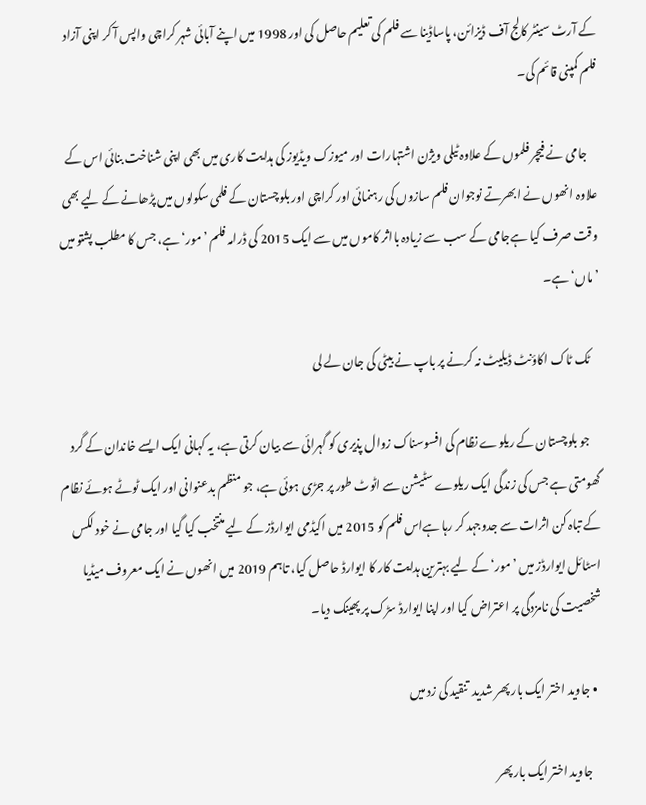کے آرٹ سینٹر کالج آف ڈیزائن، پاساڈینا سے فلم کی تعلیم حاصل کی اور 1998 میں اپنے آبائی شہر کراچی واپس آ کر اپنی آزاد فلم کمپنی قائم کی۔

    جامی نے فیچر فلموں کے علاوہ ٹیلی ویژن اشتہارات اور میوزک ویڈیوز کی ہدایت کاری میں بھی اپنی شناخت بنائی اس کے علاوہ انھوں نے ابھرتے نوجوان فلم سازوں کی رہنمائی اور کراچی اور بلوچستان کے فلمی سکولوں میں پڑھانے کے لیے بھی وقت صرف کیا ہےجامی کے سب سے زیادہ بااثر کاموں میں سے ایک 2015 کی ڈرامہ فلم ’مور‘ ہے، جس کا مطلب پشتو میں ’ماں‘ ہے۔

    ٹک ٹاک اکاؤنٹ ڈیلیٹ نہ کرنے پر باپ نے بیٹی کی جان لے لی

    جو بلوچستان کے ریلوے نظام کی افسوسناک زوال پذیری کو گہرائی سے بیان کرتی ہے، یہ کہانی ایک ایسے خاندان کے گرد گھومتی ہے جس کی زندگی ایک ریلوے سٹیشن سے اٹوٹ طور پر جڑی ہوئی ہے، جو منظم بدعنوانی اور ایک ٹوٹے ہوئے نظام کے تباہ کن اثرات سے جدوجہد کر رہا ہےاس فلم کو 2015 میں اکیڈمی ایوارڈز کے لیے منتخب کیا گیا اور جامی نے خود لکس اسٹائل ایوارڈز میں ’مور‘ کے لیے بہترین ہدایت کار کا ایوارڈ حاصل کیا، تاہم 2019 میں انھوں نے ایک معروف میڈیا شخصیت کی نامزدگی پر اعتراض کیا اور اپنا ایوارڈ سڑک پر پھینک دیا۔

  • جاوید اختر ایک بار پھر شدید  تنقید کی زد میں

    جاوید اختر ایک بار پھر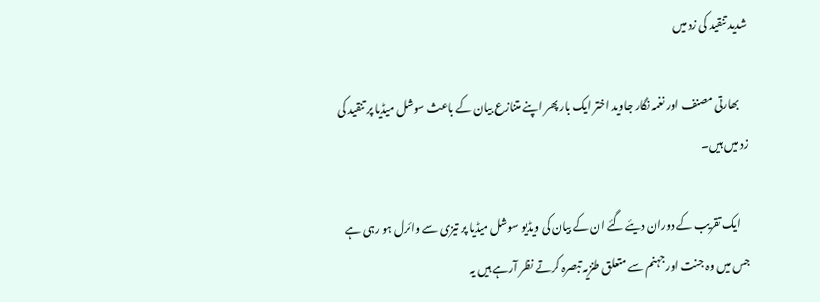شدید تنقید کی زد میں

    بھارتی مصنف اور نغمہ نگار جاوید اختر ایک بار پھر اپنے متنازع بیان کے باعث سوشل میڈیا پر تنقید کی زد میں ہیں۔

    ایک تقریب کے دوران دیئے گئے ان کے بیان کی ویڈیو سوشل میڈیا پر تیزی سے وائرل ہو رہی ہے جس میں وہ جنت اور جہنم سے متعلق طنزیہ تبصرہ کرتے نظر آرہے ہیں یہ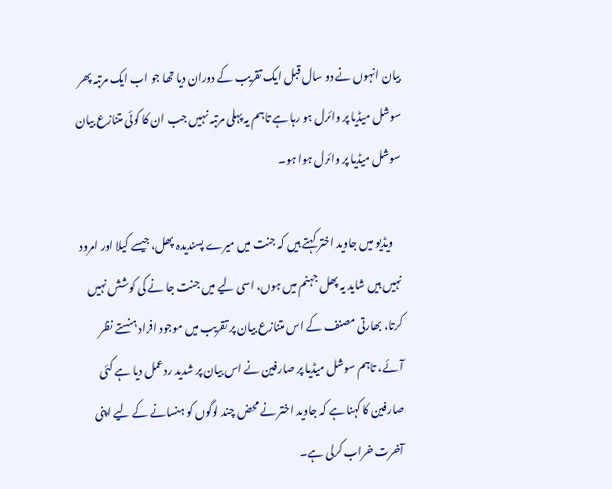بیان انہوں نے دو سال قبل ایک تقریب کے دوران دیا تھا جو اب ایک مرتبہ پھر سوشل میڈیا پر وائرل ہو رہا ہے تاہم یہ پہلی مرتبہ نہیں جب ان کا کوئی متنازع بیان سوشل میڈیا پر وائرل ہوا ہو۔

    ویڈیو میں جاوید اختر کہتے ہیں کہ جنت میں میرے پسندیدہ پھل، جیسے کیلا اور امرود نہیں ہیں شاید یہ پھل جہنم میں ہوں، اسی لیے میں جنت جا نے کی کوشش نہیں کرتا، بھارتی مصنف کے اس متنازع بیان پر تقریب میں موجود افراد ہنستے نظر آئے، تاہم سوشل میڈیا پر صارفین نے اس بیان پر شدید ردعمل دیا ہے کئی صارفین کا کہنا ہے کہ جاوید اختر نے محض چند لوگوں کو ہنسانے کے لیے اپنی آخرت خراب کرلی ہے۔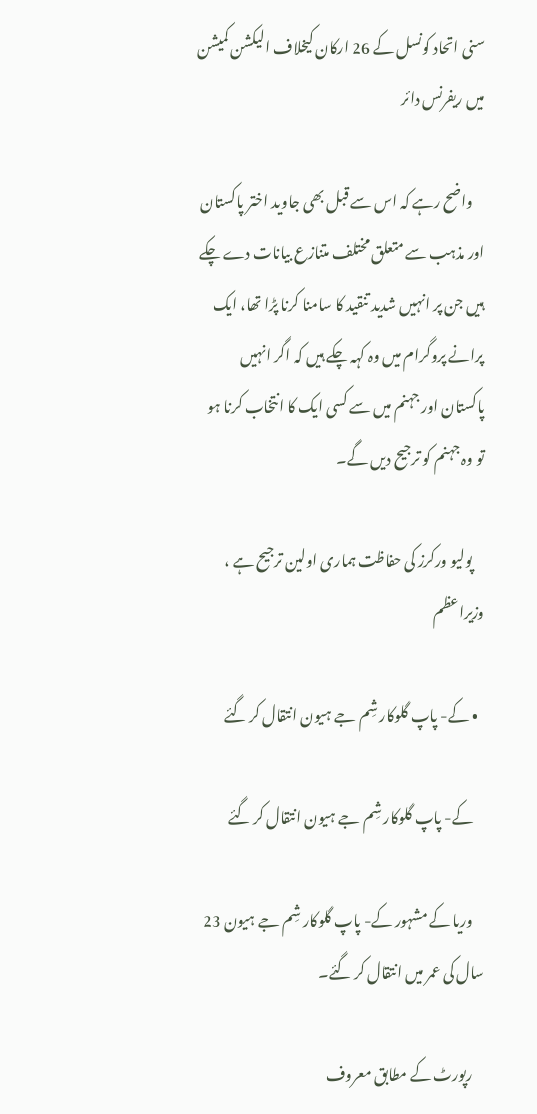سنی اتحاد کونسل کے 26 ارکان کیخلاف الیکشن کمیشن میں ریفرنس دائر

    واضح رہے کہ اس سے قبل بھی جاوید اختر پاکستان اور مذہب سے متعلق مختلف متنازع بیانات دے چکے ہیں جن پر انہیں شدید تنقید کا سامنا کرنا پڑا تھا، ایک پرانے پروگرام میں وہ کہہ چکے ہیں کہ اگر انہیں پاکستان اور جہنم میں سے کسی ایک کا انتخاب کرنا ہو تو وہ جہنم کو ترجیح دیں گے۔

    پولیو ورکرز کی حفاظت ہماری اولین ترجیح ہے ، وزیراعظم

  • کے- پاپ گلوکار شِم جے ہیون انتقال کر گئے

    کے- پاپ گلوکار شِم جے ہیون انتقال کر گئے

    وریا کے مشہور کے- پاپ گلوکار شِم جے ہیون 23 سال کی عمر میں انتقال کر گئے۔

    رپورٹ کے مطابق معروف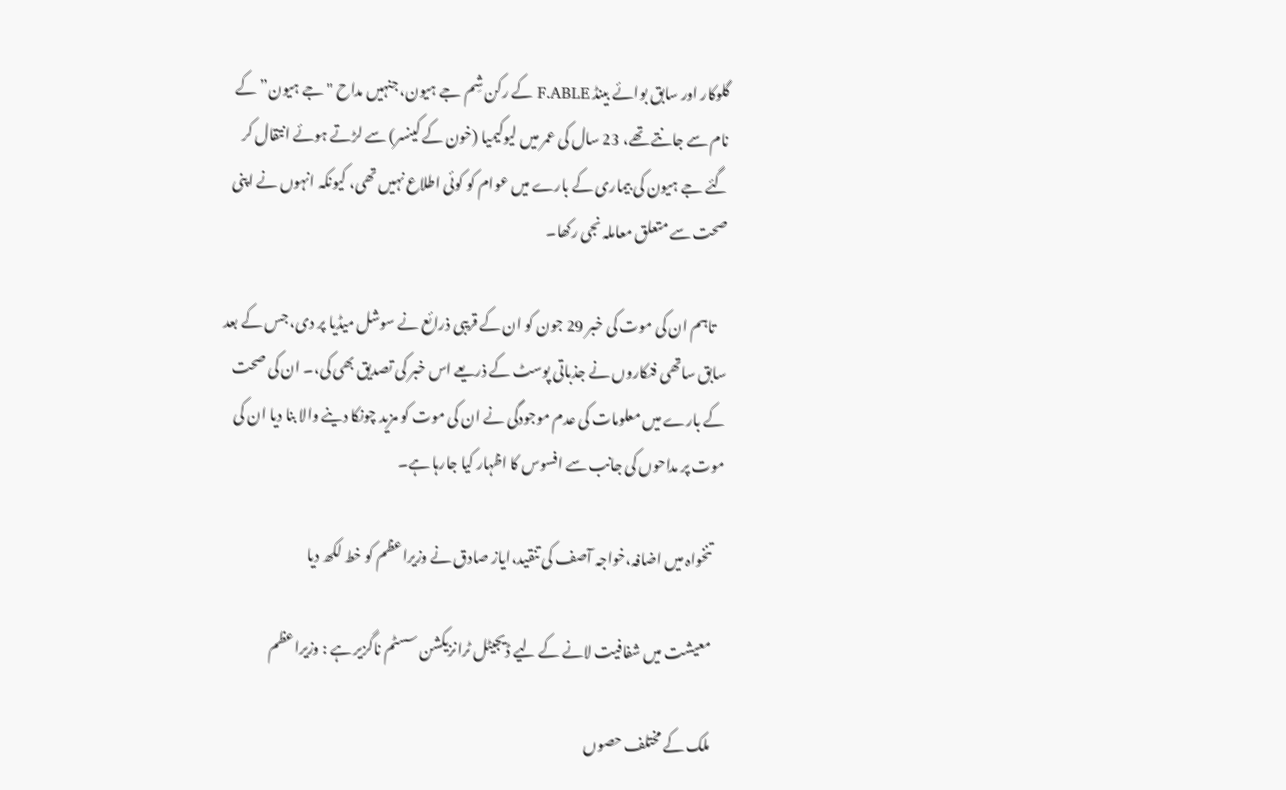گلوکار اور سابق بوائے بینڈ F.ABLE کے رکن شِم جے ہیون، جنہیں مداح "جے ہیون” کے نام سے جانتے تھے، 23 سال کی عمر میں لیوکیمیا (خون کے کینسر) سے لڑتے ہوئے انتقال کر گئے جے ہیون کی بیماری کے بارے میں عوام کو کوئی اطلاع نہیں تھی، کیونکہ انہوں نے اپنی صحت سے متعلق معاملہ نجی رکھا۔

    تاہم ان کی موت کی خبر 29 جون کو ان کے قریبی ذرائع نے سوشل میڈیا پر دی، جس کے بعد سابق ساتھی فنکاروں نے جذباتی پوسٹ کے ذریعے اس خبر کی تصدیق بھی کی،۔ ان کی صحت کے بارے میں معلومات کی عدم موجودگی نے ان کی موت کو مزید چونکا دینے والا بنا دیا ان کی موت پر مداحوں کی جانب سے افسوس کا اظہار کیا جارہا ہے۔

    تنخواہ میں اضافہ،خواجہ آصف کی تنقید،ایاز صادق نے وزیراعظم کو خط لکھ دیا

    معیشت میں شفافیت لانے کے لیے ڈیجیٹل ٹرانزیکشن سسٹم ناگزیر ہے : وزیراعظم

    ملک کے مختلف حصوں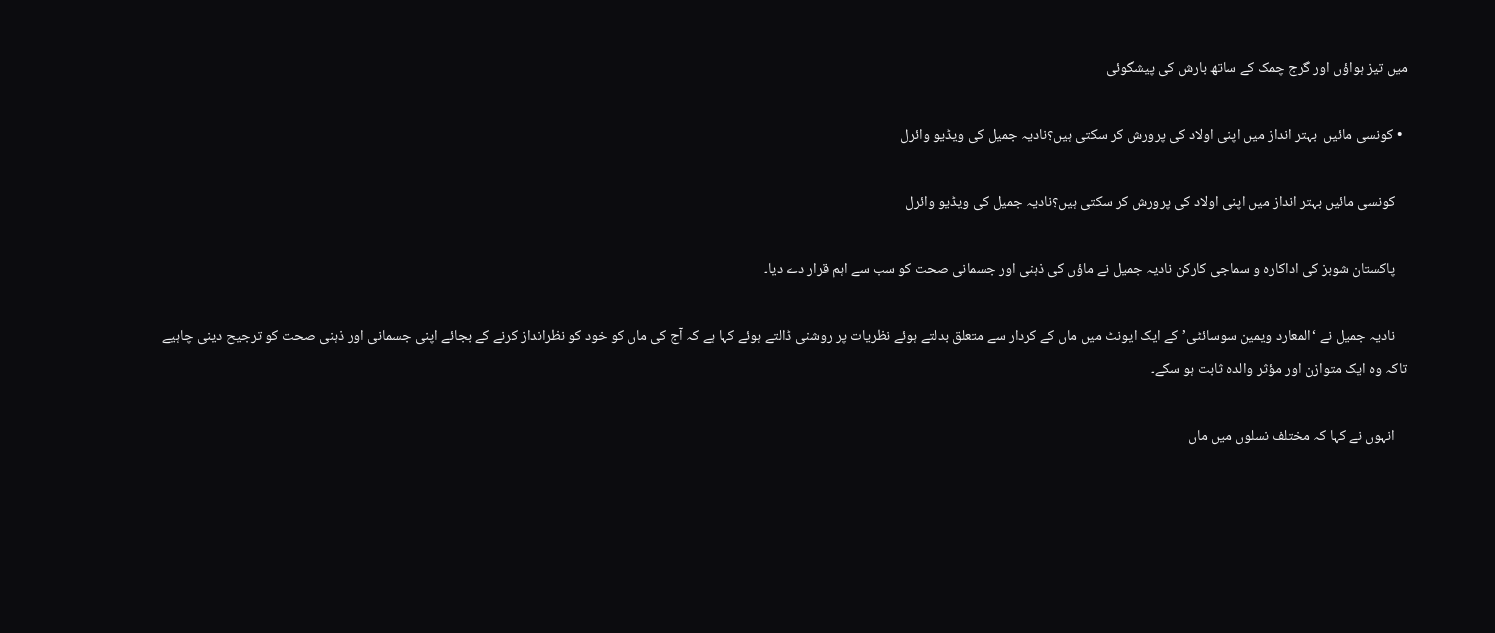میں تیز ہواؤں اور گرج چمک کے ساتھ بارش کی پیشگوئی

  • کونسی مائیں  بہتر انداز میں اپنی اولاد کی پرورش کر سکتی ہیں؟نادیہ جمیل کی ویڈیو وائرل

    کونسی مائیں بہتر انداز میں اپنی اولاد کی پرورش کر سکتی ہیں؟نادیہ جمیل کی ویڈیو وائرل

    پاکستان شوبز کی اداکارہ و سماجی کارکن نادیہ جمیل نے ماؤں کی ذہنی اور جسمانی صحت کو سب سے اہم قرار دے دیا۔

    نادیہ جمیل نے ‘المعارد ویمین سوسائٹی’ کے ایک ایونٹ میں ماں کے کردار سے متعلق بدلتے ہوئے نظریات پر روشنی ڈالتے ہوئے کہا ہے کہ آج کی ماں کو خود کو نظرانداز کرنے کے بجائے اپنی جسمانی اور ذہنی صحت کو ترجیح دینی چاہیے تاکہ وہ ایک متوازن اور مؤثر والدہ ثابت ہو سکے۔

    انہوں نے کہا کہ مختلف نسلوں میں ماں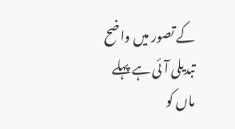کے تصور میں واضح تبدیلی آئی ہے پہلے ماں کو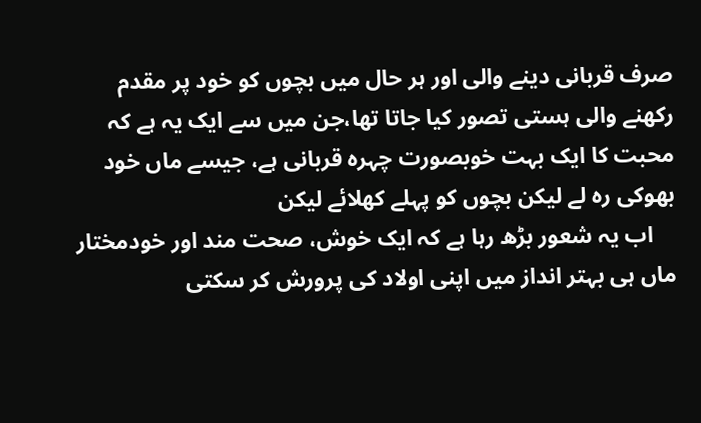صرف قربانی دینے والی اور ہر حال میں بچوں کو خود پر مقدم رکھنے والی ہستی تصور کیا جاتا تھا،جن میں سے ایک یہ ہے کہ محبت کا ایک بہت خوبصورت چہرہ قربانی ہے، جیسے ماں خود بھوکی رہ لے لیکن بچوں کو پہلے کھلائے لیکن
    اب یہ شعور بڑھ رہا ہے کہ ایک خوش، صحت مند اور خودمختار ماں ہی بہتر انداز میں اپنی اولاد کی پرورش کر سکتی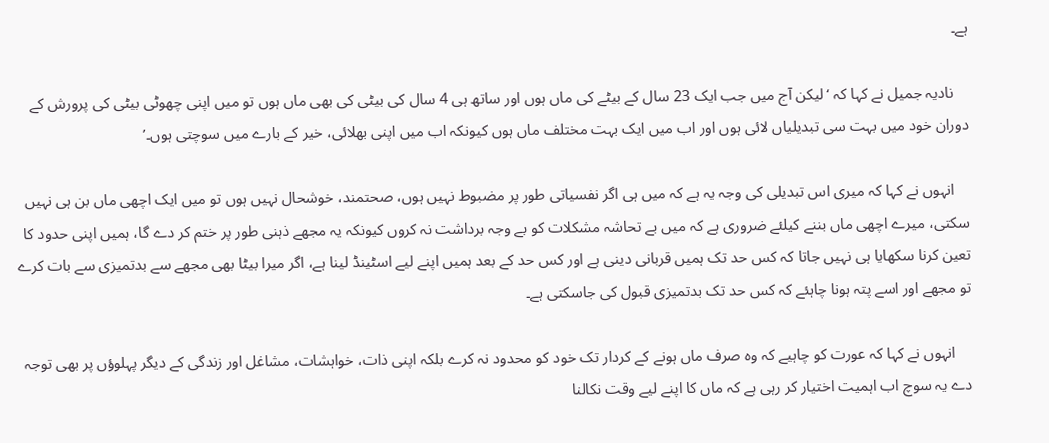ہے۔

    نادیہ جمیل نے کہا کہ ‘لیکن آج میں جب ایک 23 سال کے بیٹے کی ماں ہوں اور ساتھ ہی 4 سال کی بیٹی کی بھی ماں ہوں تو میں اپنی چھوٹی بیٹی کی پرورش کے دوران خود میں بہت سی تبدیلیاں لائی ہوں اور اب میں ایک بہت مختلف ماں ہوں کیونکہ اب میں اپنی بھلائی، خیر کے بارے میں سوچتی ہوں۔’

    انہوں نے کہا کہ میری اس تبدیلی کی وجہ یہ ہے کہ میں ہی اگر نفسیاتی طور پر مضبوط نہیں ہوں، صحتمند، خوشحال نہیں ہوں تو میں ایک اچھی ماں بن ہی نہیں سکتی، میرے اچھی ماں بننے کیلئے ضروری ہے کہ میں بے تحاشہ مشکلات کو بے وجہ برداشت نہ کروں کیونکہ یہ مجھے ذہنی طور پر ختم کر دے گا، ہمیں اپنی حدود کا تعین کرنا سکھایا ہی نہیں جاتا کہ کس حد تک ہمیں قربانی دینی ہے اور کس حد کے بعد ہمیں اپنے لیے اسٹینڈ لینا ہے، اگر میرا بیٹا بھی مجھے سے بدتمیزی سے بات کرے تو مجھے اور اسے پتہ ہونا چاہئے کہ کس حد تک بدتمیزی قبول کی جاسکتی ہے۔

    انہوں نے کہا کہ عورت کو چاہیے کہ وہ صرف ماں ہونے کے کردار تک خود کو محدود نہ کرے بلکہ اپنی ذات، خواہشات، مشاغل اور زندگی کے دیگر پہلوؤں پر بھی توجہ دے یہ سوچ اب اہمیت اختیار کر رہی ہے کہ ماں کا اپنے لیے وقت نکالنا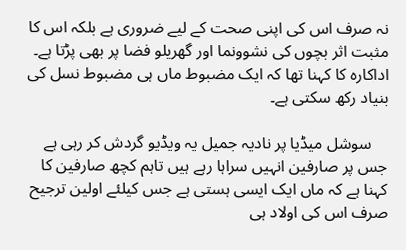نہ صرف اس کی اپنی صحت کے لیے ضروری ہے بلکہ اس کا مثبت اثر بچوں کی نشوونما اور گھریلو فضا پر بھی پڑتا ہے۔ اداکارہ کا کہنا تھا کہ ایک مضبوط ماں ہی مضبوط نسل کی بنیاد رکھ سکتی ہے۔

    سوشل میڈیا پر نادیہ جمیل یہ ویڈیو گردش کر رہی ہے جس پر صارفین انہیں سراہا رہے ہیں تاہم کچھ صارفین کا کہنا ہے کہ ماں ایک ایسی ہستی ہے جس کیلئے اولین ترجیح صرف اس کی اولاد ہی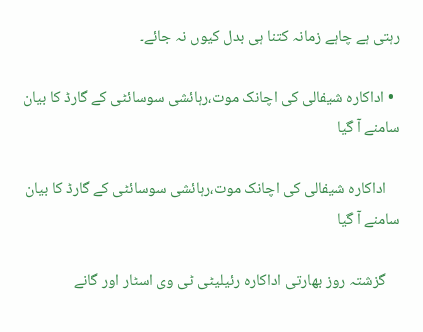رہتی ہے چاہے زمانہ کتنا ہی بدل کیوں نہ جائے۔

  • اداکارہ شیفالی کی اچانک موت،رہائشی سوسائٹی کے گارڈ کا بیان سامنے آ گیا

    اداکارہ شیفالی کی اچانک موت،رہائشی سوسائٹی کے گارڈ کا بیان سامنے آ گیا

    گزشتہ روز بھارتی اداکارہ رئیلیٹی ٹی وی اسٹار اور گانے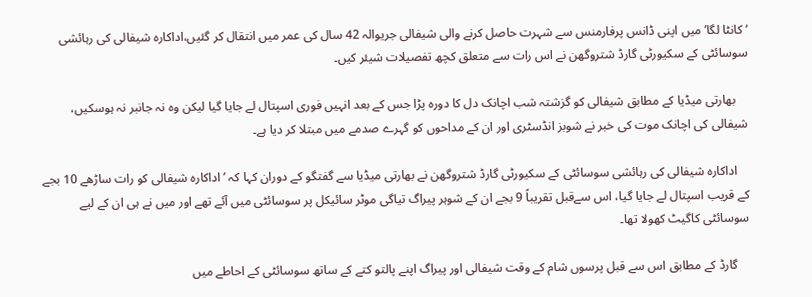‘کانٹا لگا’ میں اپنی ڈانس پرفارمنس سے شہرت حاصل کرنے والی شیفالی جریوالہ 42 سال کی عمر میں انتقال کر گئیں،اداکارہ شیفالی کی رہائشی سوسائٹی کے سکیورٹی گارڈ شتروگھن نے اس رات سے متعلق کچھ تفصیلات شیئر کیں۔

    بھارتی میڈیا کے مطابق شیفالی کو گزشتہ شب اچانک دل کا دورہ پڑا جس کے بعد انہیں فوری اسپتال لے جایا گیا لیکن وہ نہ جانبر نہ ہوسکیں، شیفالی کی اچانک موت کی خبر نے شوبز انڈسٹری اور ان کے مداحوں کو گہرے صدمے میں مبتلا کر دیا ہے۔

    اداکارہ شیفالی کی رہائشی سوسائٹی کے سکیورٹی گارڈ شتروگھن نے بھارتی میڈیا سے گفتگو کے دوران کہا کہ ’ اداکارہ شیفالی کو رات ساڑھے 10 بجے کے قریب اسپتال لے جایا گیا، اس سےقبل تقریباً 9 بجے ان کے شوہر پیراگ تیاگی موٹر سائیکل پر سوسائٹی میں آئے تھے اور میں نے ہی ان کے لیے سوسائٹی کاگیٹ کھولا تھا۔

    گارڈ کے مطابق اس سے قبل پرسوں شام کے وقت شیفالی اور پیراگ اپنے پالتو کتے کے ساتھ سوسائٹی کے احاطے میں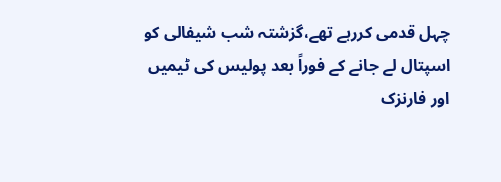چہل قدمی کررہے تھے،گزشتہ شب شیفالی کو اسپتال لے جانے کے فوراً بعد پولیس کی ٹیمیں اور فارنزک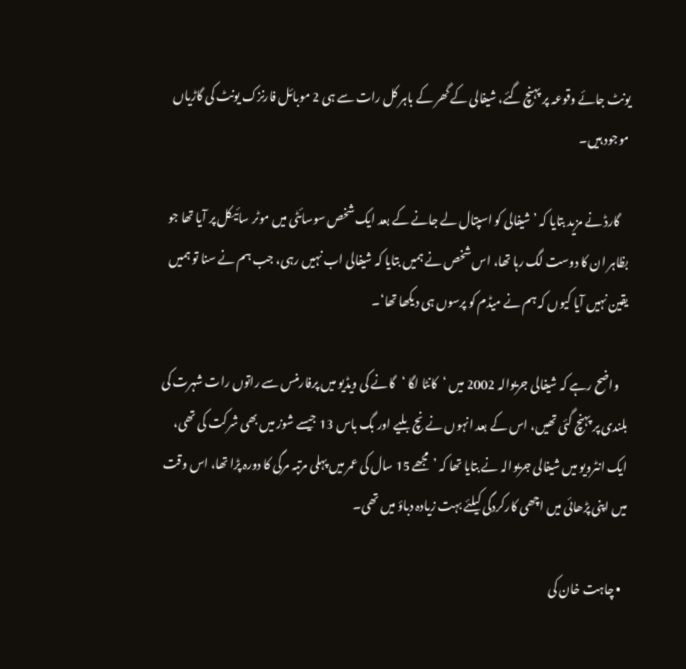یونٹ جائے وقوعہ پر پہنچ گئے، شیفالی کے گھر کے باہر کل رات سے ہی 2 موبائل فارنزک یونٹ کی گاڑیاں موجود ہیں۔

    گارڈ نے مزید بتایا کہ ’ شیفالی کو اسپتال لے جانے کے بعد ایک شخص سوسائٹی میں موٹر سائیکل پر آیا تھا جو بظاہر ان کا دوست لگ رہا تھا، اس شخص نے ہمیں بتایا کہ شیفالی اب نہیں رہی، جب ہم نے سنا تو ہمیں یقین نہیں آیا کیوں کہ ہم نے میڈم کو پرسوں ہی دیکھا تھا‘۔

    واضح رہے کہ شیفالی جریوالہ 2002 میں ‘کانٹا لگا ‘گانے کی ویڈیو میں پرفارمنس سے راتوں رات شہرت کی بلندی پر پہنچ گئی تھیں، اس کے بعد انہوں نے نچ بلیے اور بگ باس 13 جیسے شوز میں بھی شرکت کی تھی، ایک انٹرویو میں شیفالی جریوالہ نے بتایا تھا کہ ’مجھے 15 سال کی عمر میں پہلی مرتبہ مرگی کا دورہ پڑا تھا، اس وقت میں اپنی پڑھائی میں اچھی کارکردگی کیلئے بہت زیادہ دباؤ میں تھی۔

  • چاہت خان کی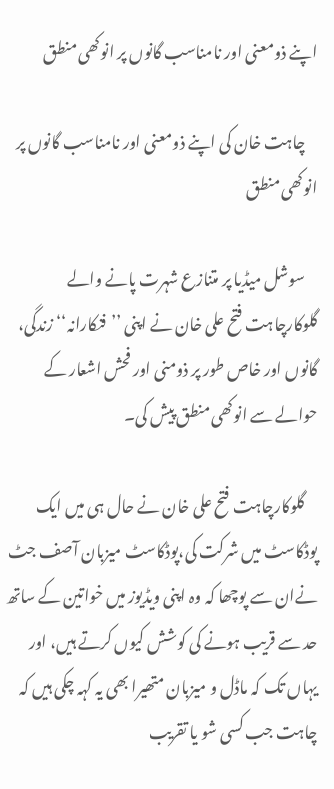اپنے ذومعنی اور نامناسب گانوں پر انوکھی منطق

    چاہت خان کی اپنے ذومعنی اور نامناسب گانوں پر انوکھی منطق

    سوشل میڈیا پر متنازع شہرت پانے والے گلوکارچاہت فتح علی خان نے اپنی ’’فنکارانہ‘‘ زندگی، گانوں اور خاص طور پر ذومنی اور فحش اشعار کے حوالے سے انوکھی منطق پیش کی۔

    گلوکارچاہت فتح علی خان نے حال ہی میں ایک پوڈکاسٹ میں شرکت کی،پوڈکاسٹ میزبان آصف جٹ نےان سے پوچھا کہ وہ اپنی ویڈیوز میں خواتین کے ساتھ حد سے قریب ہونے کی کوشش کیوں کرتے ہیں، اور یہاں تک کہ ماڈل و میزبان متھیرا بھی یہ کہہ چکی ہیں کہ چاہت جب کسی شو یا تقریب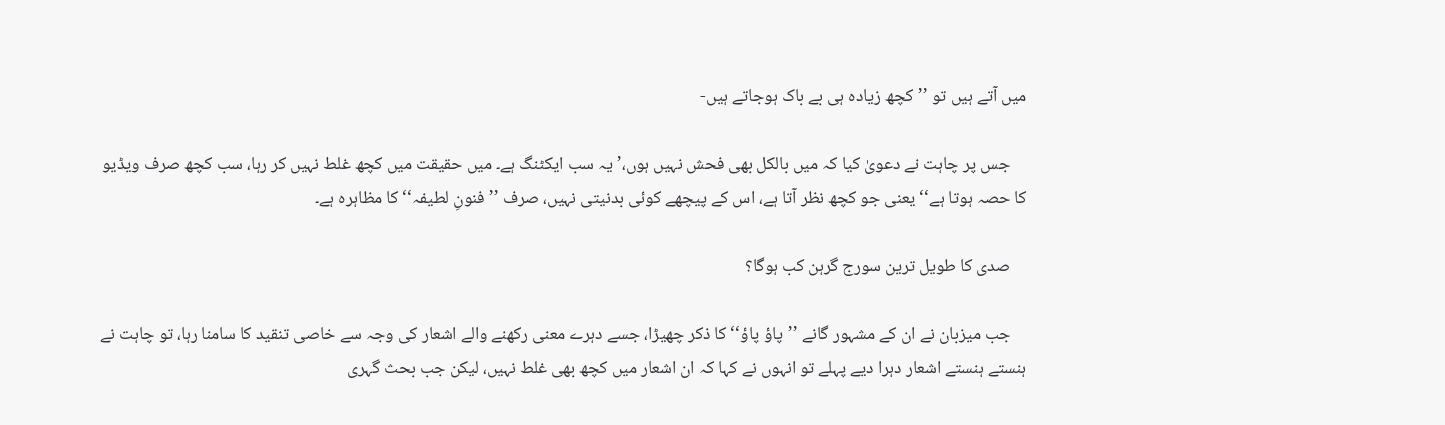میں آتے ہیں تو ’’کچھ زیادہ ہی بے باک ہوجاتے ہیں-

    جس پر چاہت نے دعویٰ کیا کہ میں بالکل بھی فحش نہیں ہوں،’یہ سب ایکٹنگ ہے۔ میں حقیقت میں کچھ غلط نہیں کر رہا، سب کچھ صرف ویڈیو کا حصہ ہوتا ہے‘‘ یعنی جو کچھ نظر آتا ہے، اس کے پیچھے کوئی بدنیتی نہیں، صرف ’’فنونِ لطیفہ‘‘ کا مظاہرہ ہے۔

    صدی کا طویل ترین سورج گرہن کب ہوگا؟

    جب میزبان نے ان کے مشہور گانے ’’پاؤ پاؤ‘‘ کا ذکر چھیڑا، جسے دہرے معنی رکھنے والے اشعار کی وجہ سے خاصی تنقید کا سامنا رہا، تو چاہت نے ہنستے ہنستے اشعار دہرا دیے پہلے تو انہوں نے کہا کہ ان اشعار میں کچھ بھی غلط نہیں، لیکن جب بحث گہری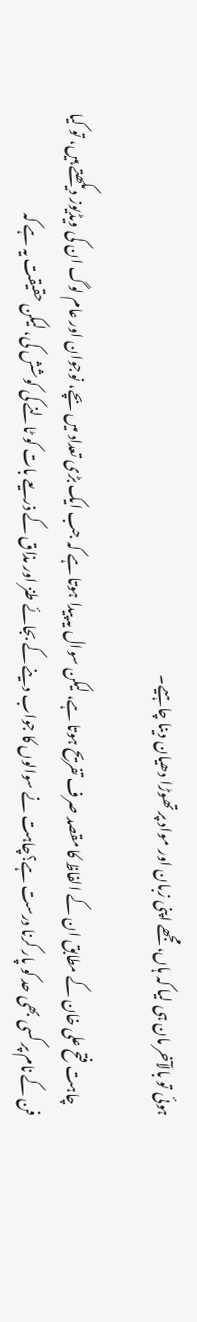ہوئی تو بالآخر مان ہی لیا کہ ہاں، مجھے اپنی زبان اور مواد پر تھوڑا دھیان دینا چاہیے۔

    چاہت فتح علی خان کے مطابق ان کے الفاظ کا مقصد صرف تفریح ہوتا ہے، لیکن سوال یہ پیدا ہوتا ہے کہ جب ایک بڑی تعداد میں بچے، نوجوان اور عام لوگ ان کی ویڈیوز دیکھتے ہیں، تو کیا فن کے نام پر کسی بھی حد کو پار کرنا درست ہے؟چاہت نے سوالوں کا جواب دینے کے بجائے طنز اور مذاق کے ذریعے بات کو ٹالنے کی کوشش کی، لیکن حقیقت یہ ہے کہ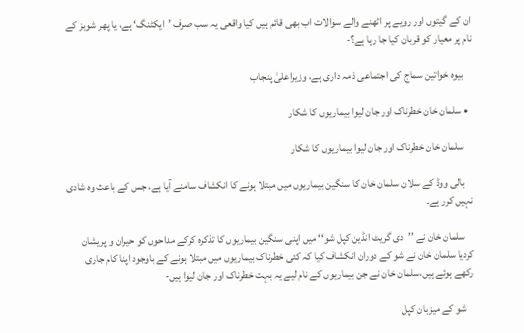ان کے گیتوں اور رویے پر اٹھنے والے سوالات اب بھی قائم ہیں کیا واقعی یہ سب صرف ’ایکٹنگ‘ ہے، یا پھر شوبز کے نام پر معیار کو قربان کیا جا رہا ہے؟-

    بیوہ خواتین سماج کی اجتماعی ذمہ داری ہے، وزیراعلیٰ پنجاب

  • سلمان خان خطرناک اور جان لیوا بیماریوں کا شکار

    سلمان خان خطرناک اور جان لیوا بیماریوں کا شکار

    بالی ووڈ کے سلان سلمان خان کا سنگین بیماریوں میں مبتلا ہونے کا انکشاف سامنے آیا ہے، جس کے باعث وہ شادی نہیں کرر ہے۔

    سلمان خان نے ’’دی گریٹ انڈین کپل شو‘‘ میں اپنی سنگین بیماریوں کا تذکرہ کرکے مداحوں کو حیران و پریشان کردیا سلمان خان نے شو کے دوران انکشاف کیا کہ کئی خطرناک بیماریوں میں مبتلا ہونے کے باوجود اپنا کام جاری رکھے ہوئے ہیں،سلمان خان نے جن بیماریوں کے نام لیے یہ بہت خطرناک اور جان لیوا ہیں-

    شو کے میزبان کپل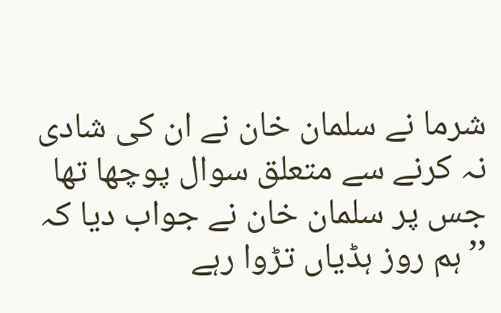شرما نے سلمان خان نے ان کی شادی نہ کرنے سے متعلق سوال پوچھا تھا جس پر سلمان خان نے جواب دیا کہ ’’ہم روز ہڈیاں تڑوا رہے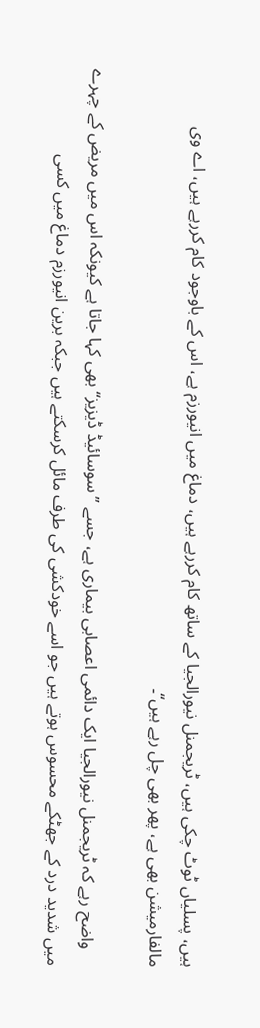ہیں، پسلیاں ٹوٹ چکی ہیں، ٹریجمنل نیورالجیا کے ساتھ کام کررہے ہیں، دماغ میں انیورزم ہے، اس کے باوجود کام کررہے ہیں، اے وی مالفارمیشن بھی ہے، پھر بھی چل رہے ہیں‘‘۔

    واضح رہے کہ ٹریجمنل نیورالجیا ایک دائمی اعصابی بیماری ہے، جسے ’’سوسائیڈ ڈیزیز‘‘ بھی کہا جاتا ہے کیونکہ اس میں مریض کے چہرے میں شدید درد کے جھٹکے محسوس ہوتے ہیں جو اسے خودکشی کی طرف مائل کرسکتے ہیں جبکہ برین انیورزم دماغ میں کسی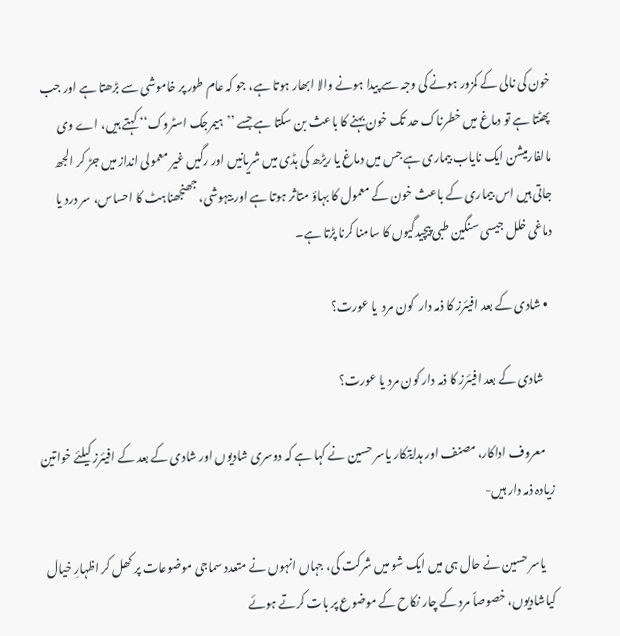خون کی نالی کے کمزور ہونے کی وجہ سے پیدا ہونے والا ابھار ہوتا ہے، جو کہ عام طور پر خاموشی سے بڑھتا ہے اور جب پھٹتا ہے تو دماغ میں خطرناک حد تک خون بہنے کا باعث بن سکتا ہے جسے ’’ہیمرجک اسٹروک‘‘ کہتے ہیں، اے وی مالفارمیشن ایک نایاب بیماری ہے جس میں دماغ یا ریڑھ کی ہڈی میں شریانیں اور رگیں غیر معمولی انداز میں جڑ کر الجھ جاتی ہیں اس بیماری کے باعث خون کے معمول کا بہاؤ متاثر ہوتا ہے اور بیہوشی، جھنجھناہٹ کا احساس، سر درد یا دماغی خلل جیسی سنگین طبی پیچیدگیوں کا سامنا کرنا پڑتا ہے۔

  • شادی کے بعد افیئرز کا ذمہ دار  کون مرد  یا عورت؟

    شادی کے بعد افیئرز کا ذمہ دار کون مرد یا عورت؟

    معروف اداکار، مصنف اور ہدایتکار یاسر حسین نے کہا ہے کہ دوسری شادیوں اور شادی کے بعد کے افیئرز کیلئے خواتین زیادہ ذمہ دار ہیں-

    یاسر حسین نے حال ہی میں ایک شو میں شرکت کی، جہاں انہوں نے متعدد سماجی موضوعات پر کھل کر اظہارِ خیال کیاشادیوں، خصوصاً مرد کے چار نکاح کے موضوع پر بات کرتے ہوئے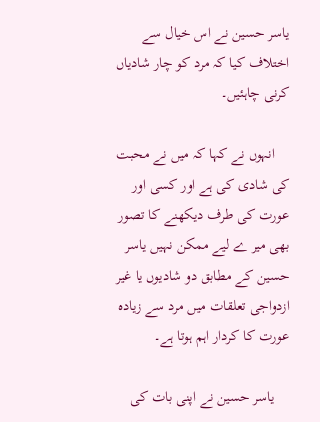یاسر حسین نے اس خیال سے اختلاف کیا کہ مرد کو چار شادیاں کرنی چاہئیں۔

    انہوں نے کہا کہ میں نے محبت کی شادی کی ہے اور کسی اور عورت کی طرف دیکھنے کا تصور بھی میر ے لیے ممکن نہیں یاسر حسین کے مطابق دو شادیوں یا غیر ازدواجی تعلقات میں مرد سے زیادہ عورت کا کردار اہم ہوتا ہے۔

    یاسر حسین نے اپنی بات کی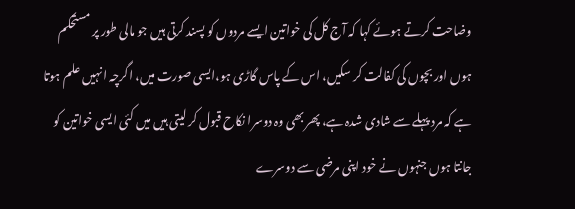وضاحت کرتے ہوئے کہا کہ آج کل کی خواتین ایسے مردوں کو پسند کرتی ہیں جو مالی طور پر مستحکم ہوں اور بچوں کی کفالت کر سکیں، اس کے پاس گاڑی ہو،ایسی صورت میں، اگرچہ انہیں علم ہوتا ہے کہ مرد پہلے سے شادی شدہ ہے، پھر بھی وہ دوسرا نکاح قبول کر لیتی ہیں میں کئی ایسی خواتین کو جانتا ہوں جنہوں نے خود اپنی مرضی سے دوسرے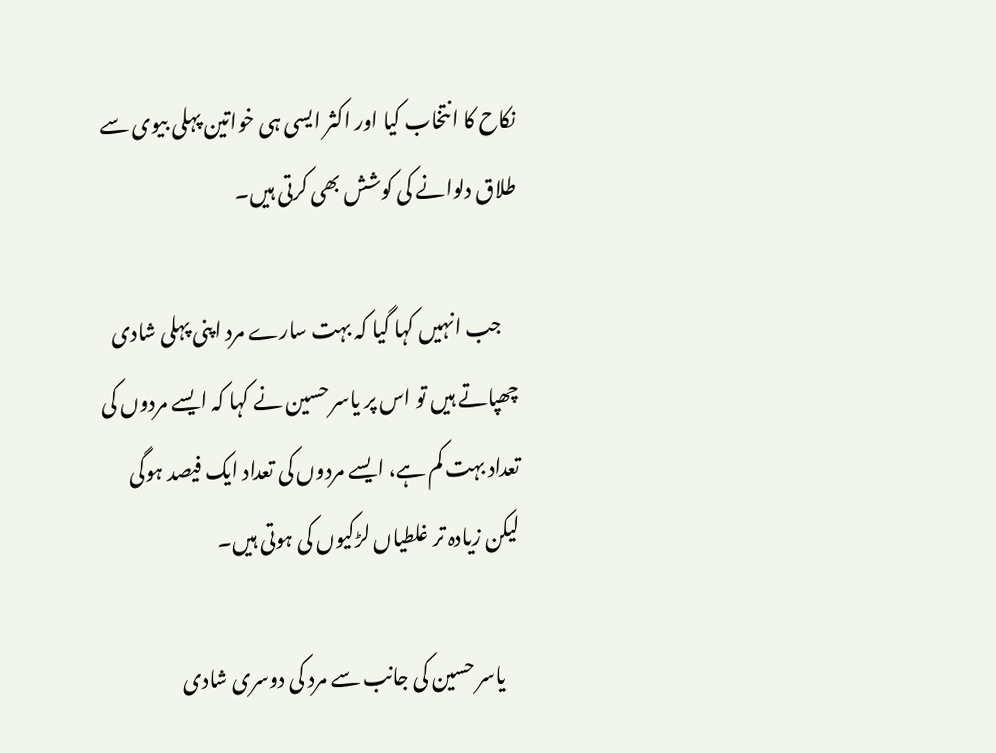نکاح کا انتخاب کیا اور اکثر ایسی ہی خواتین پہلی بیوی سے طلاق دلوانے کی کوشش بھی کرتی ہیں۔

    جب انہیں کہا گیا کہ بہت سارے مرد اپنی پہلی شادی چھپاتے ہیں تو اس پر یاسر حسین نے کہا کہ ایسے مردوں کی تعداد بہت کم ہے، ایسے مردوں کی تعداد ایک فیصد ہوگی لیکن زیادہ تر غلطیاں لڑکیوں کی ہوتی ہیں۔

    یاسر حسین کی جانب سے مرد کی دوسری شادی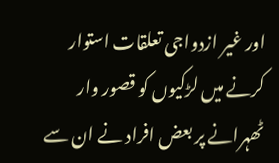اور غیر ازدواجی تعلقات استوار کرنے میں لڑکیوں کو قصور وار ٹھہرانے پر بعض افراد نے ان سے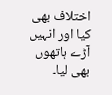اختلاف بھی کیا اور انہیں آڑے ہاتھوں بھی لیا۔